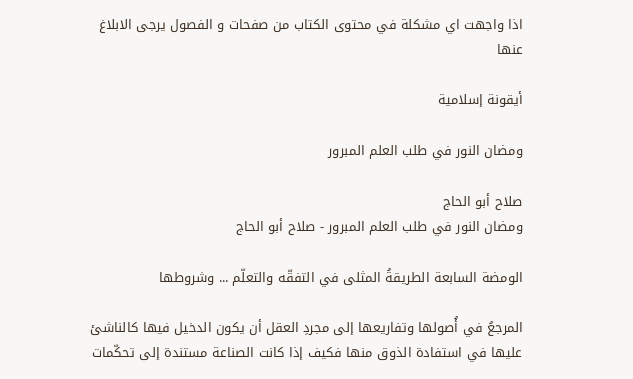اذا واجهت اي مشكلة في محتوى الكتاب من صفحات و الفصول يرجى الابلاغ عنها

أيقونة إسلامية

ومضان النور في طلب العلم المبرور

صلاح أبو الحاج
ومضان النور في طلب العلم المبرور - صلاح أبو الحاج

الومضة السابعة الطريقةُ المثلى في التفقّه والتعلّم ... وشروطها

المرجعُ في أُصولها وتفاريعها إلى مجردِ العقل أن يكون الدخيل فيها كالناشئ عليها في استفادة الذوق منها فكيف إذا كانت الصناعة مستندة إلى تحكّمات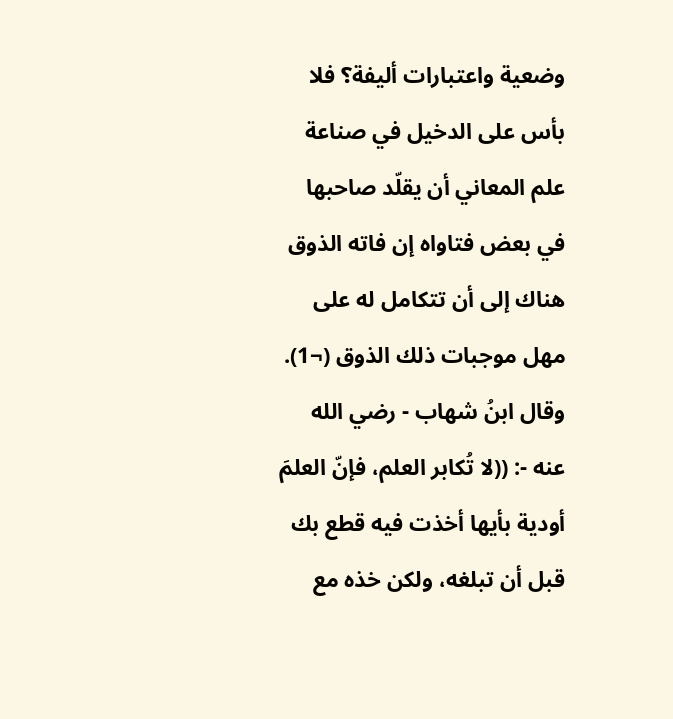وضعية واعتبارات أليفة؟ فلا بأس على الدخيل في صناعة علم المعاني أن يقلّد صاحبها في بعض فتاواه إن فاته الذوق هناك إلى أن تتكامل له على مهل موجبات ذلك الذوق (¬1).
وقال ابنُ شهاب - رضي الله عنه -: ((لا تُكابر العلم، فإنّ العلمَ أودية بأيها أخذت فيه قطع بك قبل أن تبلغه، ولكن خذه مع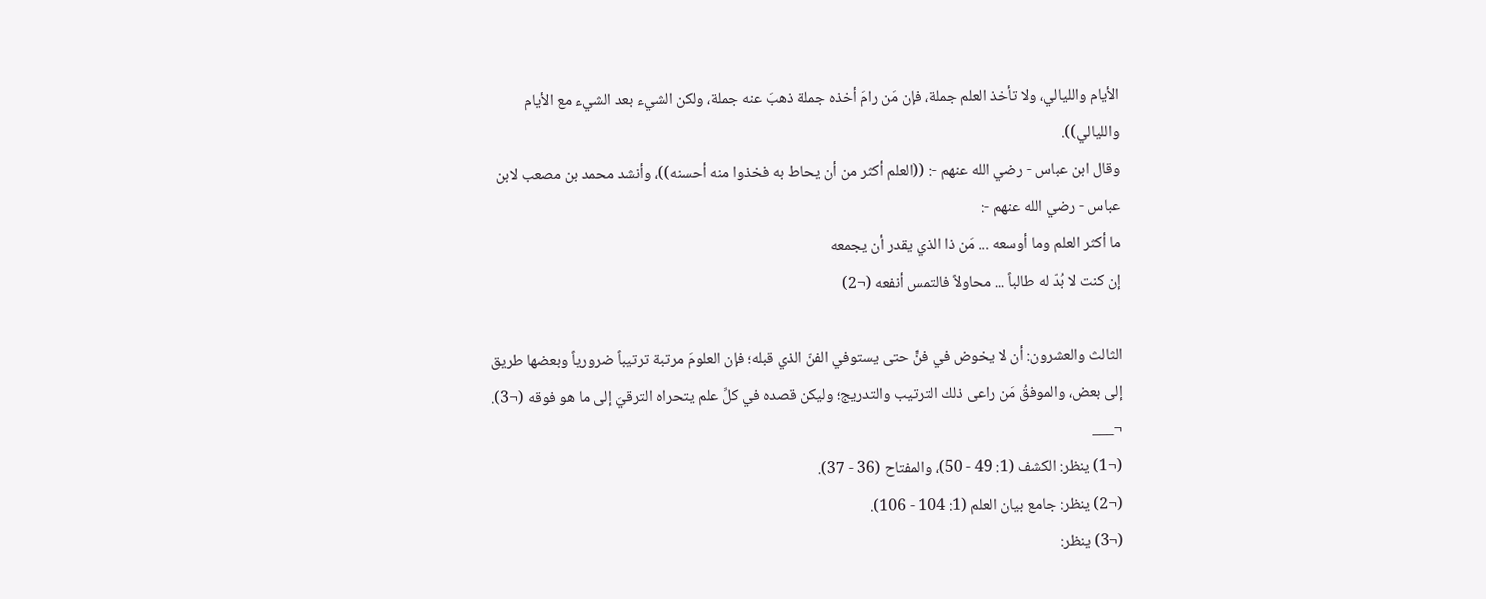الأيام والليالي، ولا تأخذ العلم جملة، فإن مَن رامَ أخذه جملة ذهبَ عنه جملة، ولكن الشيء بعد الشيء مع الأيام والليالي)).
وقال ابن عباس - رضي الله عنهم -: ((العلم أكثر من أن يحاط به فخذوا منه أحسنه))، وأنشد محمد بن مصعب لابن عباس - رضي الله عنهم -:
ما أكثر العلم وما أوسعه ... مَن ذا الذي يقدر أن يجمعه
إن كنت لا بُدّ له طالباً ... محاولاً فالتمس أنفعه (¬2)

الثالث والعشرون: أن لا يخوض في فنٍّ حتى يستوفي الفنّ الذي قبله؛ فإن العلومَ مرتبة ترتيباً ضرورياً وبعضها طريق إلى بعض، والموفقُ مَن راعى ذلك الترتيب والتدريج؛ وليكن قصده في كلِّ علم يتحراه الترقيَ إلى ما هو فوقه (¬3).
¬___
(¬1) ينظر: الكشف (1: 49 - 50)، والمفتاح (36 - 37).
(¬2) ينظر: جامع بيان العلم (1: 104 - 106).
(¬3) ينظر: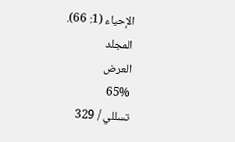الإحياء (1: 66).
المجلد
العرض
65%
تسللي / 329